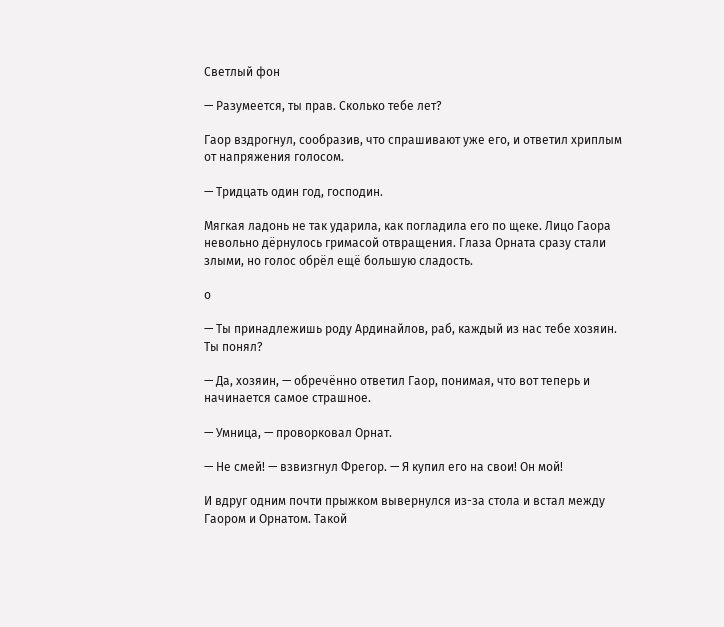Светлый фон

— Разумеется, ты прав. Сколько тебе лет?

Гаор вздрогнул, сообразив, что спрашивают уже его, и ответил хриплым от напряжения голосом.

— Тридцать один год, господин.

Мягкая ладонь не так ударила, как погладила его по щеке. Лицо Гаора невольно дёрнулось гримасой отвращения. Глаза Орната сразу стали злыми, но голос обрёл ещё большую сладость.

о

— Ты принадлежишь роду Ардинайлов, раб, каждый из нас тебе хозяин. Ты понял?

— Да, хозяин, — обречённо ответил Гаор, понимая, что вот теперь и начинается самое страшное.

— Умница, — проворковал Орнат.

— Не смей! — взвизгнул Фрегор. — Я купил его на свои! Он мой!

И вдруг одним почти прыжком вывернулся из-за стола и встал между Гаором и Орнатом. Такой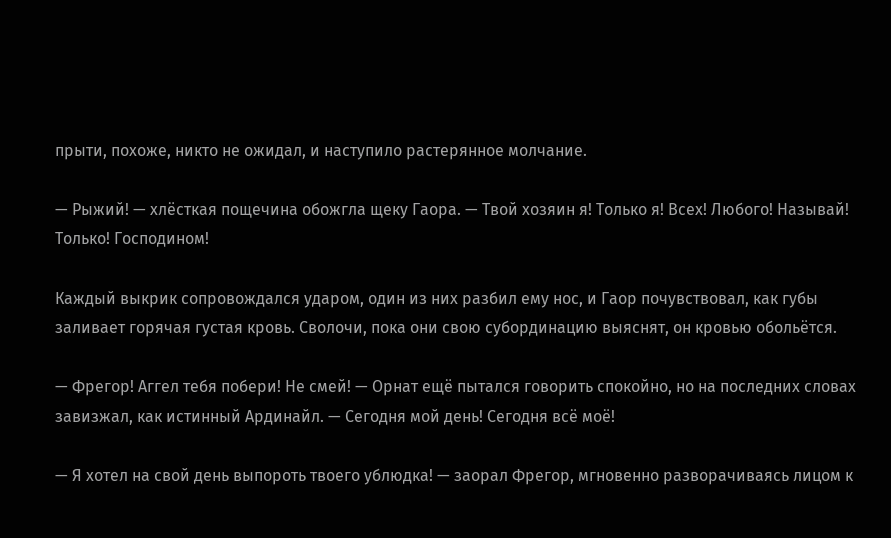прыти, похоже, никто не ожидал, и наступило растерянное молчание.

— Рыжий! — хлёсткая пощечина обожгла щеку Гаора. — Твой хозяин я! Только я! Всех! Любого! Называй! Только! Господином!

Каждый выкрик сопровождался ударом, один из них разбил ему нос, и Гаор почувствовал, как губы заливает горячая густая кровь. Сволочи, пока они свою субординацию выяснят, он кровью обольётся.

— Фрегор! Аггел тебя побери! Не смей! — Орнат ещё пытался говорить спокойно, но на последних словах завизжал, как истинный Ардинайл. — Сегодня мой день! Сегодня всё моё!

— Я хотел на свой день выпороть твоего ублюдка! — заорал Фрегор, мгновенно разворачиваясь лицом к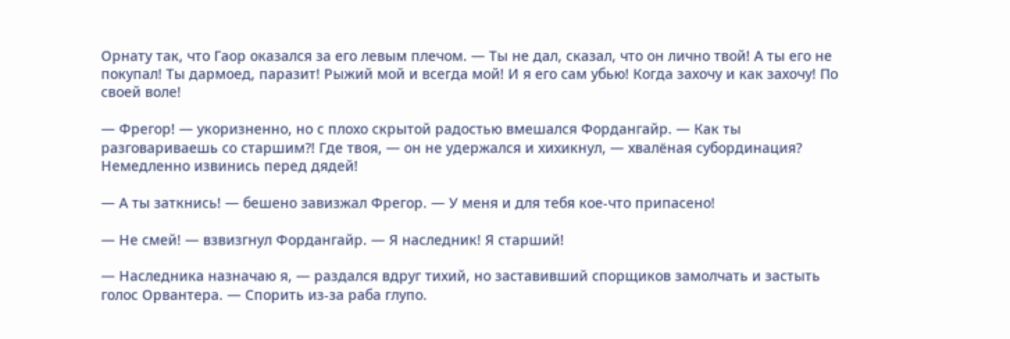Орнату так, что Гаор оказался за его левым плечом. — Ты не дал, сказал, что он лично твой! А ты его не покупал! Ты дармоед, паразит! Рыжий мой и всегда мой! И я его сам убью! Когда захочу и как захочу! По своей воле!

— Фрегор! — укоризненно, но с плохо скрытой радостью вмешался Фордангайр. — Как ты разговариваешь со старшим?! Где твоя, — он не удержался и хихикнул, — хвалёная субординация? Немедленно извинись перед дядей!

— А ты заткнись! — бешено завизжал Фрегор. — У меня и для тебя кое-что припасено!

— Не смей! — взвизгнул Фордангайр. — Я наследник! Я старший!

— Наследника назначаю я, — раздался вдруг тихий, но заставивший спорщиков замолчать и застыть голос Орвантера. — Спорить из-за раба глупо.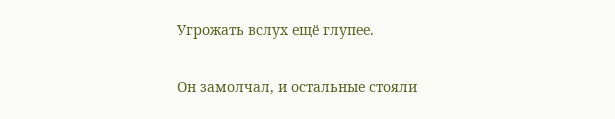Угрожать вслух ещё глупее.

Он замолчал, и остальные стояли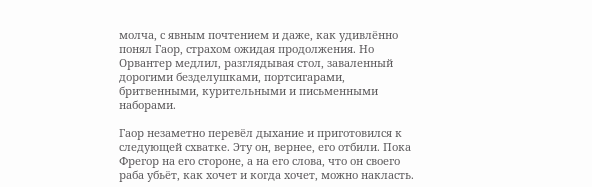молча, с явным почтением и даже, как удивлённо понял Гаор, страхом ожидая продолжения. Но Орвантер медлил, разглядывая стол, заваленный дорогими безделушками, портсигарами, бритвенными, курительными и письменными наборами.

Гаор незаметно перевёл дыхание и приготовился к следующей схватке. Эту он, вернее, его отбили. Пока Фрегор на его стороне, а на его слова, что он своего раба убьёт, как хочет и когда хочет, можно накласть.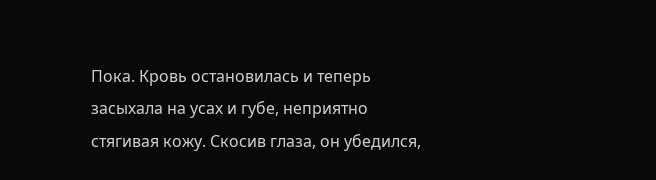Пока. Кровь остановилась и теперь засыхала на усах и губе, неприятно стягивая кожу. Скосив глаза, он убедился,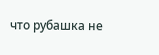что рубашка не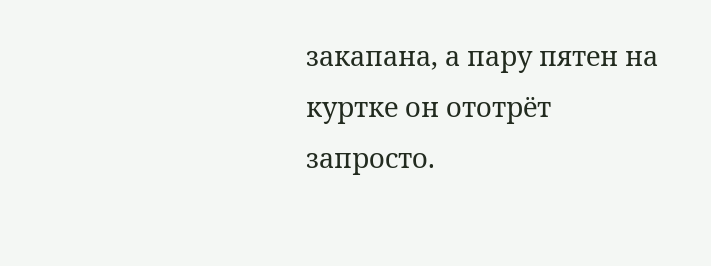закапана, а пару пятен на куртке он ототрёт запросто.